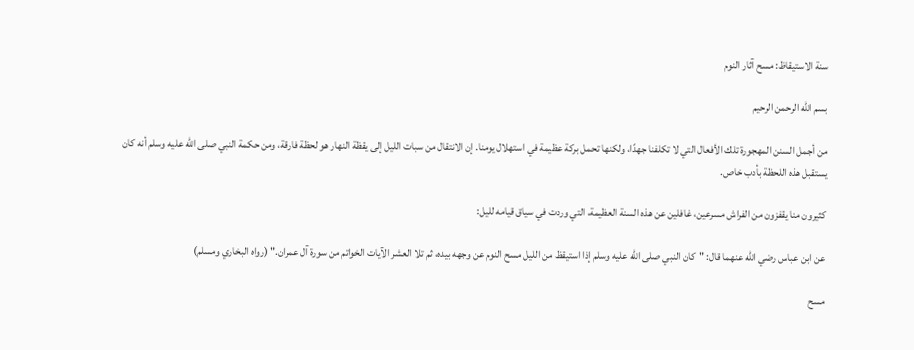سنة الاستيقاظ: مسح آثار النوم

بسم الله الرحمن الرحيم

من أجمل السنن المهجورة تلك الأفعال التي لا تكلفنا جهدًا، ولكنها تحمل بركة عظيمة في استهلال يومنا. إن الانتقال من سبات الليل إلى يقظة النهار هو لحظة فارقة، ومن حكمة النبي صلى الله عليه وسلم أنه كان يستقبل هذه اللحظة بأدب خاص.

كثيرون منا يقفزون من الفراش مسرعين، غافلين عن هذه السنة العظيمة، التي وردت في سياق قيامه لليل:

عن ابن عباس رضي الله عنهما قال: "كان النبي صلى الله عليه وسلم إذا استيقظ من الليل مسح النوم عن وجهه بيده، ثم تلا العشر الآيات الخواتم من سورة آل عمران." (رواه البخاري ومسلم)

مسح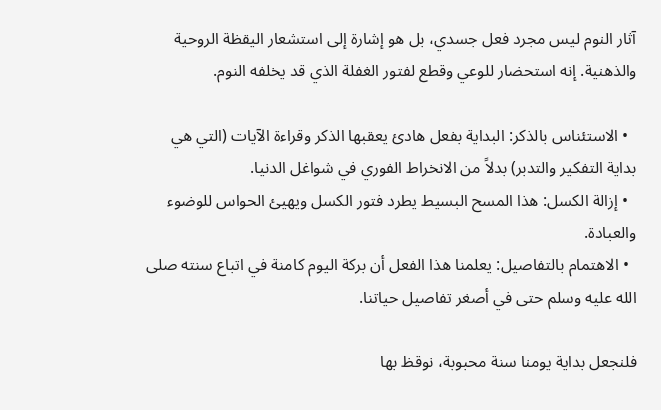آثار النوم ليس مجرد فعل جسدي، بل هو إشارة إلى استشعار اليقظة الروحية والذهنية. إنه استحضار للوعي وقطع لفتور الغفلة الذي قد يخلفه النوم.

  • الاستئناس بالذكر: البداية بفعل هادئ يعقبها الذكر وقراءة الآيات (التي هي بداية التفكير والتدبر) بدلاً من الانخراط الفوري في شواغل الدنيا.
  • إزالة الكسل: هذا المسح البسيط يطرد فتور الكسل ويهيئ الحواس للوضوء والعبادة.
  • الاهتمام بالتفاصيل: يعلمنا هذا الفعل أن بركة اليوم كامنة في اتباع سنته صلى الله عليه وسلم حتى في أصغر تفاصيل حياتنا.

فلنجعل بداية يومنا سنة محبوبة، نوقظ بها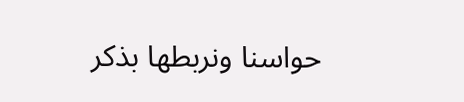حواسنا ونربطها بذكر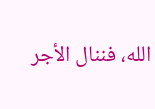الله، فننال الأجر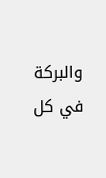والبركة في كل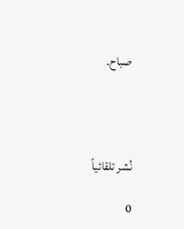صباح.




نُشر تلقائياً

0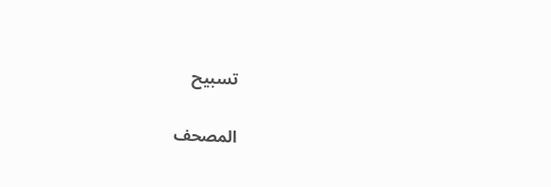تسبيح

المصحف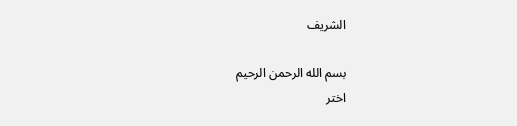الشريف

بسم الله الرحمن الرحيم
اختر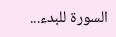السورة للبدء...